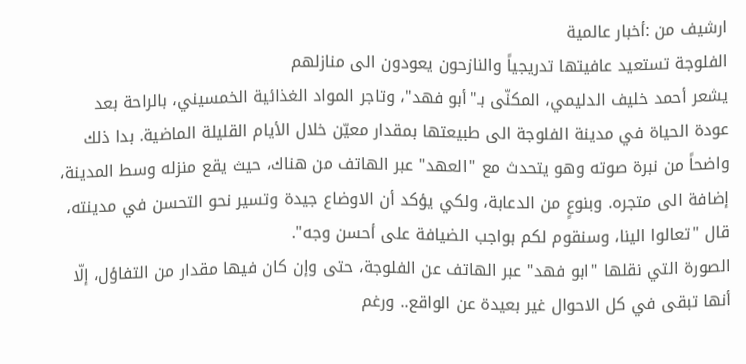ارشيف من :أخبار عالمية
الفلوجة تستعيد عافيتها تدريجياً والنازحون يعودون الى منازلهم
يشعر أحمد خليف الدليمي، المكنّى بـ"أبو فهد"، وتاجر المواد الغذائية الخمسيني، بالراحة بعد عودة الحياة في مدينة الفلوجة الى طبيعتها بمقدار معيّن خلال الأيام القليلة الماضية. بدا ذلك واضحاً من نبرة صوته وهو يتحدث مع "العهد" عبر الهاتف من هناك، حيث يقع منزله وسط المدينة، إضافة الى متجره. وبنوعٍ من الدعابة، ولكي يؤكد أن الاوضاع جيدة وتسير نحو التحسن في مدينته، قال "تعالوا الينا، وسنقوم لكم بواجب الضيافة على أحسن وجه".
الصورة التي نقلها "ابو فهد" عبر الهاتف عن الفلوجة، حتى وإن كان فيها مقدار من التفاؤل، إلّا أنها تبقى في كل الاحوال غير بعيدة عن الواقع.. ورغم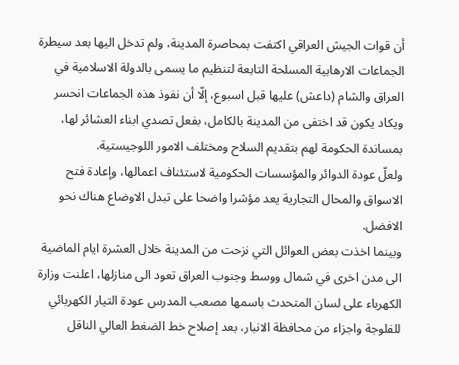أن قوات الجيش العراقي اكتفت بمحاصرة المدينة، ولم تدخل اليها بعد سيطرة الجماعات الارهابية المسلحة التابعة لتنظيم ما يسمى بالدولة الاسلامية في العراق والشام (داعش) عليها قبل اسبوع، إلّا أن نفوذ هذه الجماعات انحسر ويكاد يكون قد اختفى من المدينة بالكامل، بفعل تصدي ابناء العشائر لها، بمساندة الحكومة لهم بتقديم السلاح ومختلف الامور اللوجيستية.
ولعلّ عودة الدوائر والمؤسسات الحكومية لاستئناف اعمالها، وإعادة فتح الاسواق والمحال التجارية يعد مؤشرا واضحا على تبدل الاوضاع هناك نحو الافضل.
وبينما اخذت بعض العوائل التي نزحت من المدينة خلال العشرة ايام الماضية الى مدن اخرى في شمال ووسط وجنوب العراق تعود الى منازلها، اعلنت وزارة الكهرباء على لسان المتحدث باسمها مصعب المدرس عودة التيار الكهربائي للفلوجة واجزاء من محافظة الانبار، بعد إصلاح خط الضغط العالي الناقل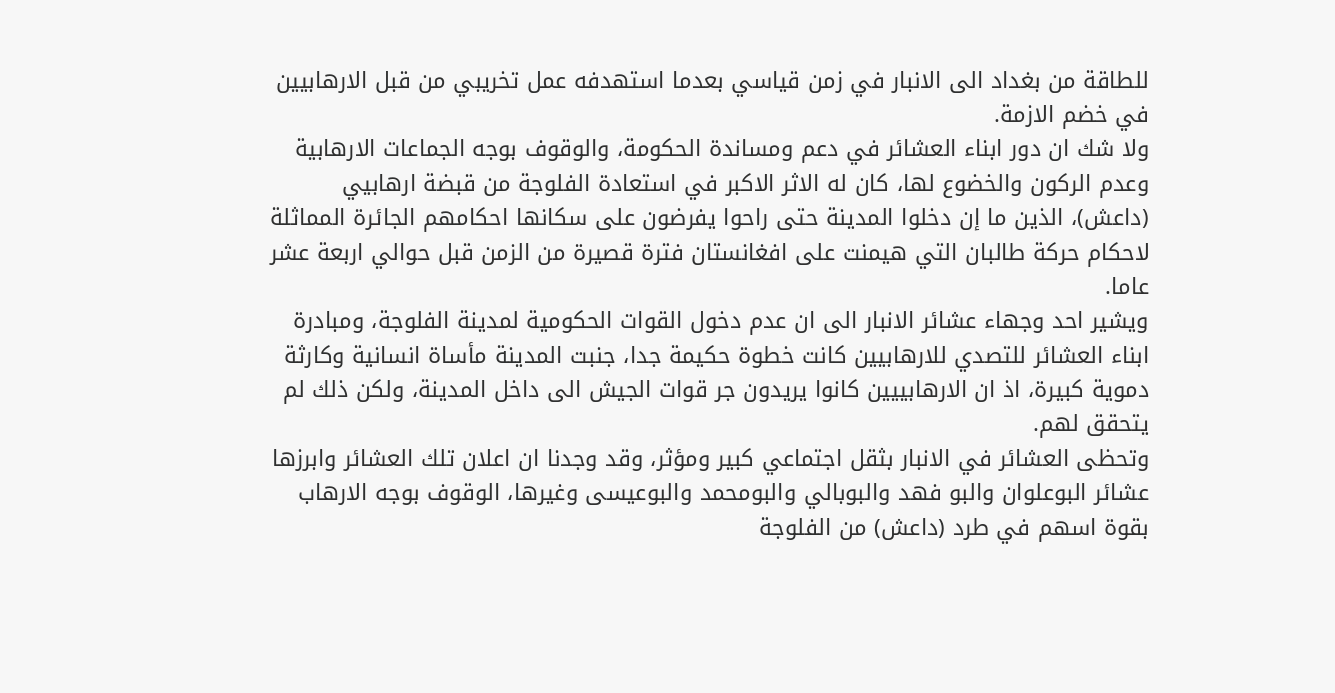للطاقة من بغداد الى الانبار في زمن قياسي بعدما استهدفه عمل تخريبي من قبل الارهابيين في خضم الازمة.
ولا شك ان دور ابناء العشائر في دعم ومساندة الحكومة، والوقوف بوجه الجماعات الارهابية وعدم الركون والخضوع لها، كان له الاثر الاكبر في استعادة الفلوجة من قبضة ارهابيي (داعش)، الذين ما إن دخلوا المدينة حتى راحوا يفرضون على سكانها احكامهم الجائرة المماثلة لاحكام حركة طالبان التي هيمنت على افغانستان فترة قصيرة من الزمن قبل حوالي اربعة عشر عاما.
ويشير احد وجهاء عشائر الانبار الى ان عدم دخول القوات الحكومية لمدينة الفلوجة، ومبادرة ابناء العشائر للتصدي للارهابيين كانت خطوة حكيمة جدا، جنبت المدينة مأساة انسانية وكارثة دموية كبيرة، اذ ان الارهابييين كانوا يريدون جر قوات الجيش الى داخل المدينة، ولكن ذلك لم يتحقق لهم.
وتحظى العشائر في الانبار بثقل اجتماعي كبير ومؤثر، وقد وجدنا ان اعلان تلك العشائر وابرزها عشائر البوعلوان والبو فهد والبوبالي والبومحمد والبوعيسى وغيرها، الوقوف بوجه الارهاب بقوة اسهم في طرد (داعش) من الفلوجة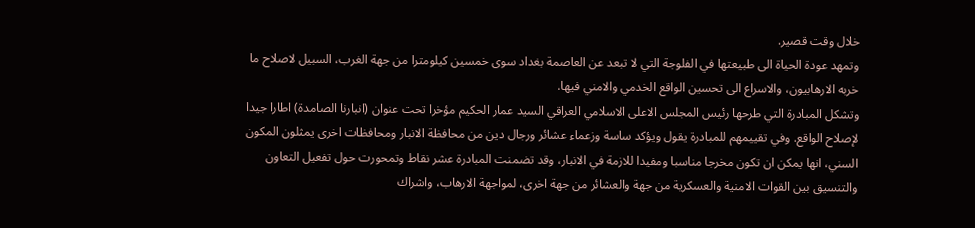خلال وقت قصير.
وتمهد عودة الحياة الى طبيعتها في الفلوجة التي لا تبعد عن العاصمة بغداد سوى خمسين كيلومترا من جهة الغرب، السبيل لاصلاح ما خربه الارهابيون، والاسراع الى تحسين الواقع الخدمي والامني فيها.
وتشكل المبادرة التي طرحها رئيس المجلس الاعلى الاسلامي العراقي السيد عمار الحكيم مؤخرا تحت عنوان (انبارنا الصامدة) اطارا جيدا لإصلاح الواقع. وفي تقييمهم للمبادرة يقول ويؤكد ساسة وزعماء عشائر ورجال دين من محافظة الانبار ومحافظات اخرى يمثلون المكون السني، انها يمكن ان تكون مخرجا مناسبا ومفيدا للازمة في الانبار، وقد تضمنت المبادرة عشر نقاط وتمحورت حول تفعيل التعاون والتنسيق بين القوات الامنية والعسكرية من جهة والعشائر من جهة اخرى، لمواجهة الارهاب، واشراك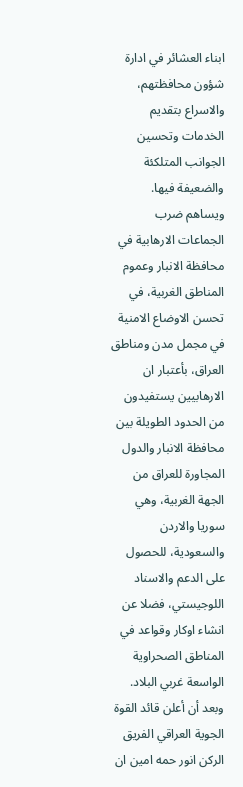ابناء العشائر في ادارة شؤون محافظتهم، والاسراع بتقديم الخدمات وتحسين الجوانب المتلكئة والضعيفة فيها.
ويساهم ضرب الجماعات الارهابية في محافظة الانبار وعموم المناطق الغربية، في تحسن الاوضاع الامنية في مجمل مدن ومناطق العراق، بأعتبار ان الارهابيين يستفيدون من الحدود الطويلة بين محافظة الانبار والدول المجاورة للعراق من الجهة الغربية، وهي سوريا والاردن والسعودية، للحصول على الدعم والاسناد اللوجيستي، فضلا عن انشاء اوكار وقواعد في المناطق الصحراوية الواسعة غربي البلاد.
وبعد أن أعلن قائد القوة الجوية العراقي الفريق الركن انور حمه امين ان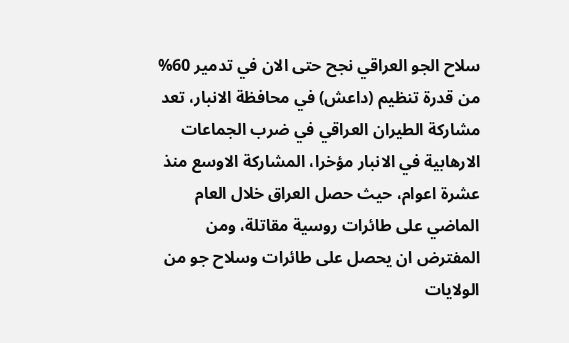سلاح الجو العراقي نجح حتى الان في تدمير 60% من قدرة تنظيم (داعش) في محافظة الانبار، تعد مشاركة الطيران العراقي في ضرب الجماعات الارهابية في الانبار مؤخرا، المشاركة الاوسع منذ عشرة اعوام، حيث حصل العراق خلال العام الماضي على طائرات روسية مقاتلة، ومن المفترض ان يحصل على طائرات وسلاح جو من الولايات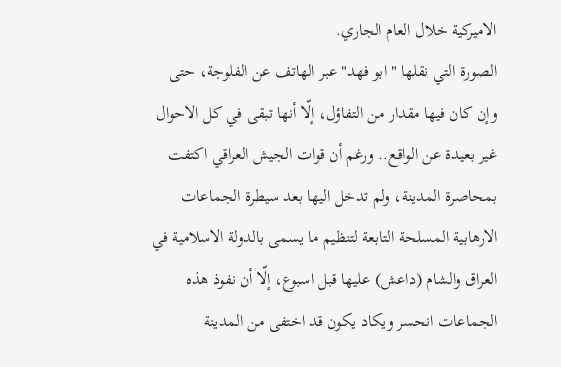الاميركية خلال العام الجاري.
الصورة التي نقلها "ابو فهد" عبر الهاتف عن الفلوجة، حتى وإن كان فيها مقدار من التفاؤل، إلّا أنها تبقى في كل الاحوال غير بعيدة عن الواقع.. ورغم أن قوات الجيش العراقي اكتفت بمحاصرة المدينة، ولم تدخل اليها بعد سيطرة الجماعات الارهابية المسلحة التابعة لتنظيم ما يسمى بالدولة الاسلامية في العراق والشام (داعش) عليها قبل اسبوع، إلّا أن نفوذ هذه الجماعات انحسر ويكاد يكون قد اختفى من المدينة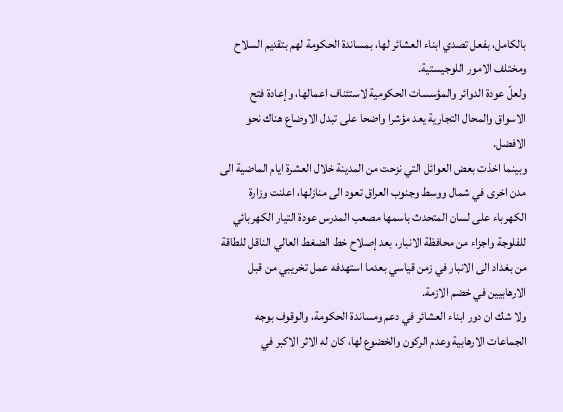بالكامل، بفعل تصدي ابناء العشائر لها، بمساندة الحكومة لهم بتقديم السلاح ومختلف الامور اللوجيستية.
ولعلّ عودة الدوائر والمؤسسات الحكومية لاستئناف اعمالها، وإعادة فتح الاسواق والمحال التجارية يعد مؤشرا واضحا على تبدل الاوضاع هناك نحو الافضل.
وبينما اخذت بعض العوائل التي نزحت من المدينة خلال العشرة ايام الماضية الى مدن اخرى في شمال ووسط وجنوب العراق تعود الى منازلها، اعلنت وزارة الكهرباء على لسان المتحدث باسمها مصعب المدرس عودة التيار الكهربائي للفلوجة واجزاء من محافظة الانبار، بعد إصلاح خط الضغط العالي الناقل للطاقة من بغداد الى الانبار في زمن قياسي بعدما استهدفه عمل تخريبي من قبل الارهابيين في خضم الازمة.
ولا شك ان دور ابناء العشائر في دعم ومساندة الحكومة، والوقوف بوجه الجماعات الارهابية وعدم الركون والخضوع لها، كان له الاثر الاكبر في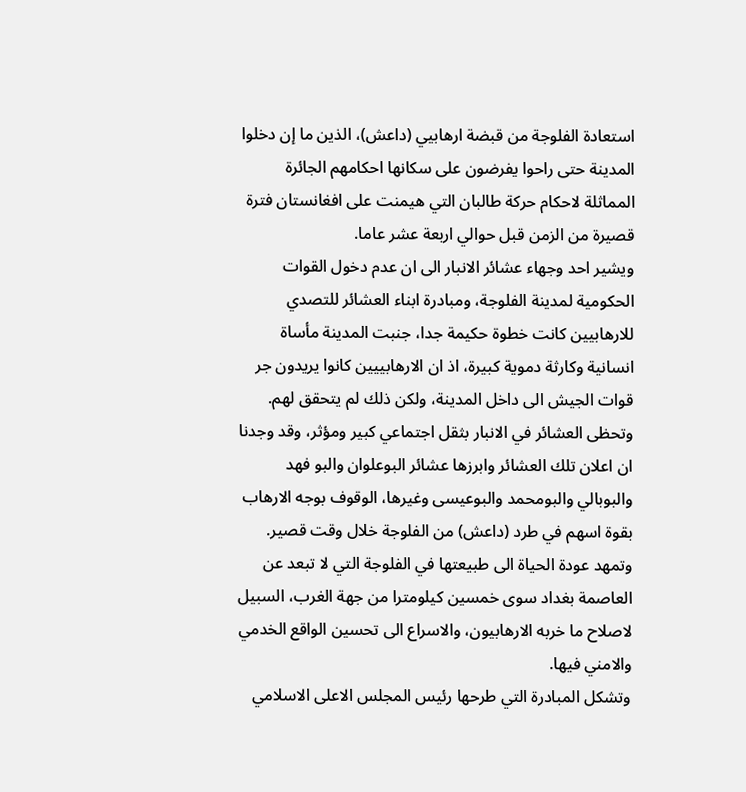استعادة الفلوجة من قبضة ارهابيي (داعش)، الذين ما إن دخلوا المدينة حتى راحوا يفرضون على سكانها احكامهم الجائرة المماثلة لاحكام حركة طالبان التي هيمنت على افغانستان فترة قصيرة من الزمن قبل حوالي اربعة عشر عاما.
ويشير احد وجهاء عشائر الانبار الى ان عدم دخول القوات الحكومية لمدينة الفلوجة، ومبادرة ابناء العشائر للتصدي للارهابيين كانت خطوة حكيمة جدا، جنبت المدينة مأساة انسانية وكارثة دموية كبيرة، اذ ان الارهابييين كانوا يريدون جر قوات الجيش الى داخل المدينة، ولكن ذلك لم يتحقق لهم.
وتحظى العشائر في الانبار بثقل اجتماعي كبير ومؤثر، وقد وجدنا ان اعلان تلك العشائر وابرزها عشائر البوعلوان والبو فهد والبوبالي والبومحمد والبوعيسى وغيرها، الوقوف بوجه الارهاب بقوة اسهم في طرد (داعش) من الفلوجة خلال وقت قصير.
وتمهد عودة الحياة الى طبيعتها في الفلوجة التي لا تبعد عن العاصمة بغداد سوى خمسين كيلومترا من جهة الغرب، السبيل لاصلاح ما خربه الارهابيون، والاسراع الى تحسين الواقع الخدمي والامني فيها.
وتشكل المبادرة التي طرحها رئيس المجلس الاعلى الاسلامي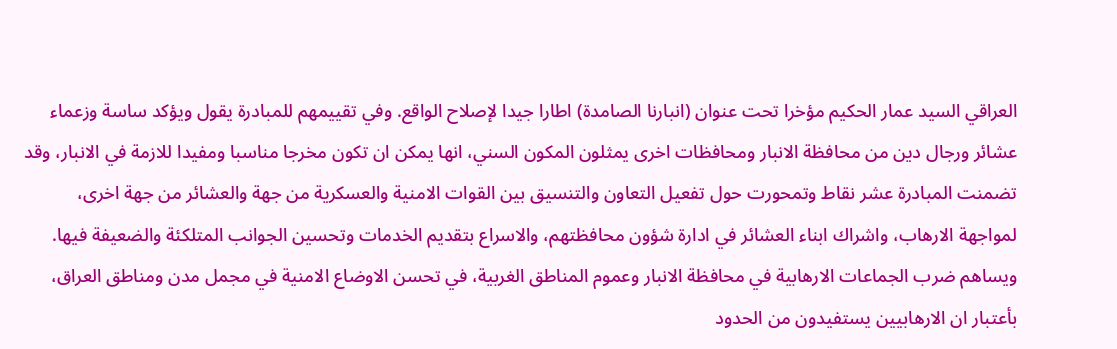العراقي السيد عمار الحكيم مؤخرا تحت عنوان (انبارنا الصامدة) اطارا جيدا لإصلاح الواقع. وفي تقييمهم للمبادرة يقول ويؤكد ساسة وزعماء عشائر ورجال دين من محافظة الانبار ومحافظات اخرى يمثلون المكون السني، انها يمكن ان تكون مخرجا مناسبا ومفيدا للازمة في الانبار، وقد تضمنت المبادرة عشر نقاط وتمحورت حول تفعيل التعاون والتنسيق بين القوات الامنية والعسكرية من جهة والعشائر من جهة اخرى، لمواجهة الارهاب، واشراك ابناء العشائر في ادارة شؤون محافظتهم، والاسراع بتقديم الخدمات وتحسين الجوانب المتلكئة والضعيفة فيها.
ويساهم ضرب الجماعات الارهابية في محافظة الانبار وعموم المناطق الغربية، في تحسن الاوضاع الامنية في مجمل مدن ومناطق العراق، بأعتبار ان الارهابيين يستفيدون من الحدود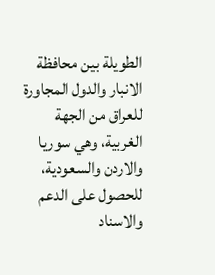الطويلة بين محافظة الانبار والدول المجاورة للعراق من الجهة الغربية، وهي سوريا والاردن والسعودية، للحصول على الدعم والاسناد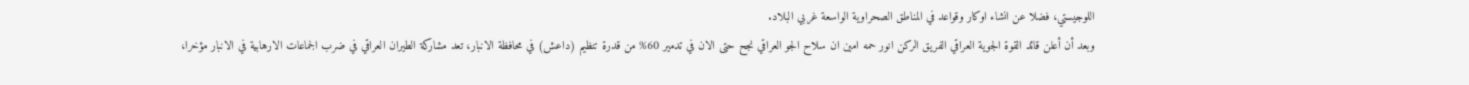اللوجيستي، فضلا عن انشاء اوكار وقواعد في المناطق الصحراوية الواسعة غربي البلاد.
وبعد أن أعلن قائد القوة الجوية العراقي الفريق الركن انور حمه امين ان سلاح الجو العراقي نجح حتى الان في تدمير 60% من قدرة تنظيم (داعش) في محافظة الانبار، تعد مشاركة الطيران العراقي في ضرب الجماعات الارهابية في الانبار مؤخرا،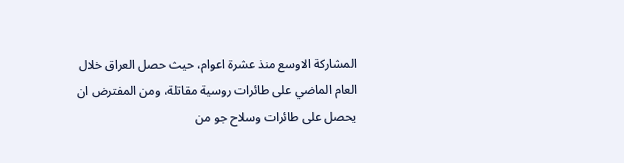المشاركة الاوسع منذ عشرة اعوام، حيث حصل العراق خلال العام الماضي على طائرات روسية مقاتلة، ومن المفترض ان يحصل على طائرات وسلاح جو من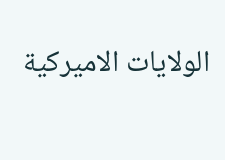الولايات الاميركية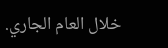خلال العام الجاري.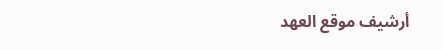أرشيف موقع العهد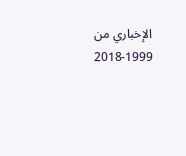الإخباري من 1999-2018